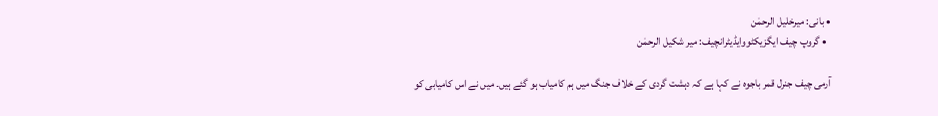• بانی: میرخلیل الرحمٰن
  • گروپ چیف ایگزیکٹووایڈیٹرانچیف: میر شکیل الرحمٰن

آرمی چیف جنرل قمر باجوہ نے کہا ہے کہ دہشت گردی کے خلاف جنگ میں ہم کامیاب ہو گئے ہیں۔ میں نے اس کامیابی کو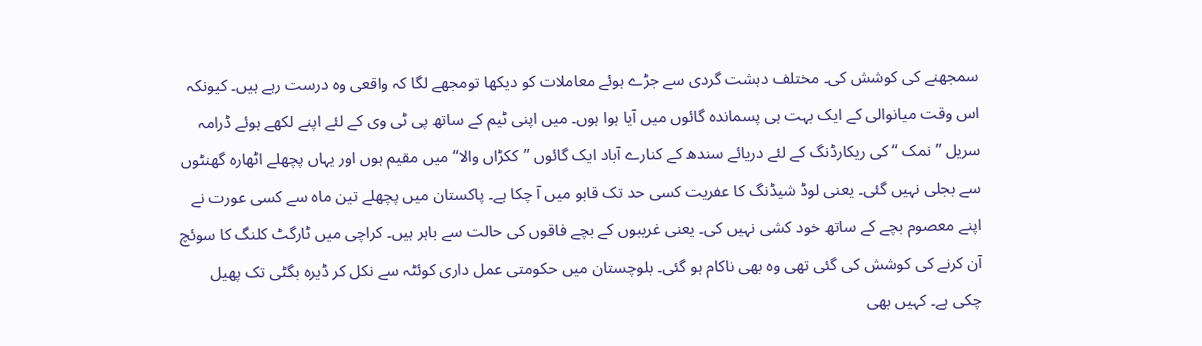سمجھنے کی کوشش کی۔ مختلف دہشت گردی سے جڑے ہوئے معاملات کو دیکھا تومجھے لگا کہ واقعی وہ درست رہے ہیں۔ کیونکہ اس وقت میانوالی کے ایک بہت ہی پسماندہ گائوں میں آیا ہوا ہوں۔ میں اپنی ٹیم کے ساتھ پی ٹی وی کے لئے اپنے لکھے ہوئے ڈرامہ سریل ’’نمک ‘‘ کی ریکارڈنگ کے لئے دریائے سندھ کے کنارے آباد ایک گائوں ’’ککڑاں والا‘‘ میں مقیم ہوں اور یہاں پچھلے اٹھارہ گھنٹوں سے بجلی نہیں گئی۔ یعنی لوڈ شیڈنگ کا عفریت کسی حد تک قابو میں آ چکا ہے۔ پاکستان میں پچھلے تین ماہ سے کسی عورت نے اپنے معصوم بچے کے ساتھ خود کشی نہیں کی۔ یعنی غریبوں کے بچے فاقوں کی حالت سے باہر ہیں۔ کراچی میں ٹارگٹ کلنگ کا سوئچ آن کرنے کی کوشش کی گئی تھی وہ بھی ناکام ہو گئی۔ بلوچستان میں حکومتی عمل داری کوئٹہ سے نکل کر ڈیرہ بگٹی تک پھیل چکی ہے۔ کہیں بھی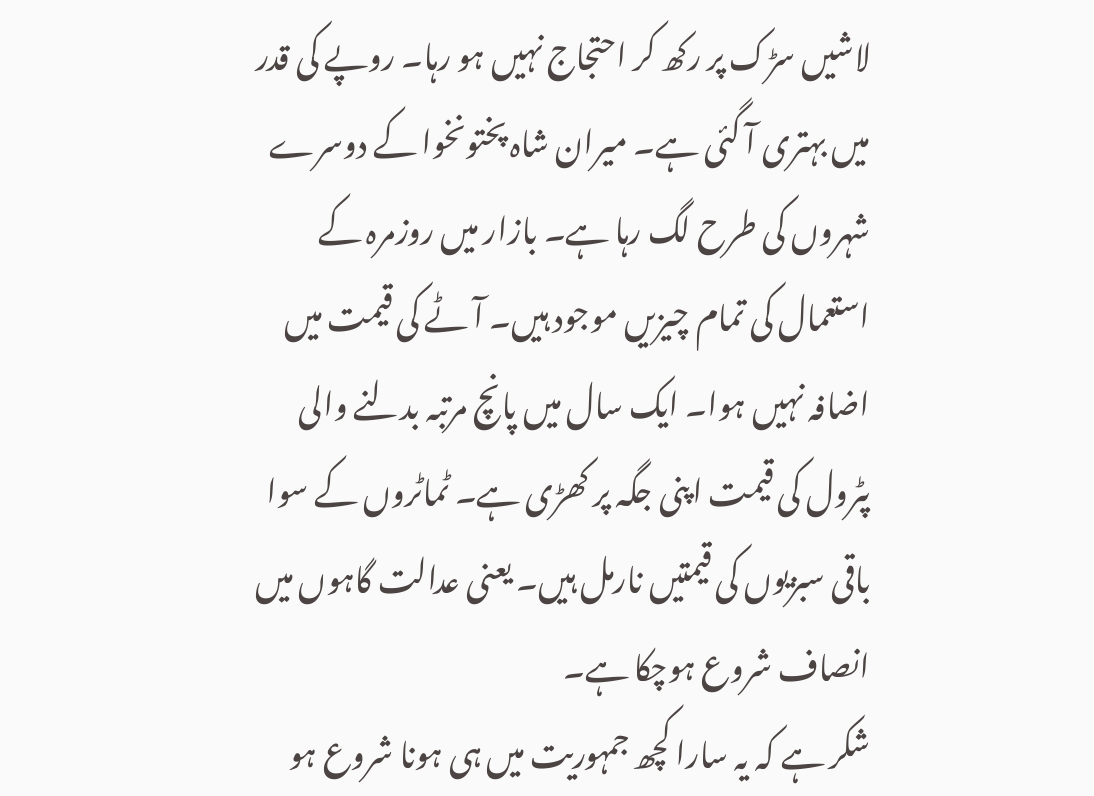لاشیں سڑک پر رکھ کر احتجاج نہیں ہو رہا۔ روپے کی قدر میں بہتری آ گئی ہے۔ میران شاہ پختونخوا کے دوسرے شہروں کی طرح لگ رہا ہے۔ بازار میں روزمرہ کے استعمال کی تمام چیزیں موجود ہیں۔ آٹے کی قیمت میں اضافہ نہیں ہوا۔ ایک سال میں پانچ مرتبہ بدلنے والی پٹرول کی قیمت اپنی جگہ پر کھڑی ہے۔ ٹماٹروں کے سوا باقی سبزیوں کی قیمتیں نارمل ہیں۔ یعنی عدالت گاہوں میں انصاف شروع ہوچکا ہے۔
شکر ہے کہ یہ سارا کچھ جمہوریت میں ہی ہونا شروع ہو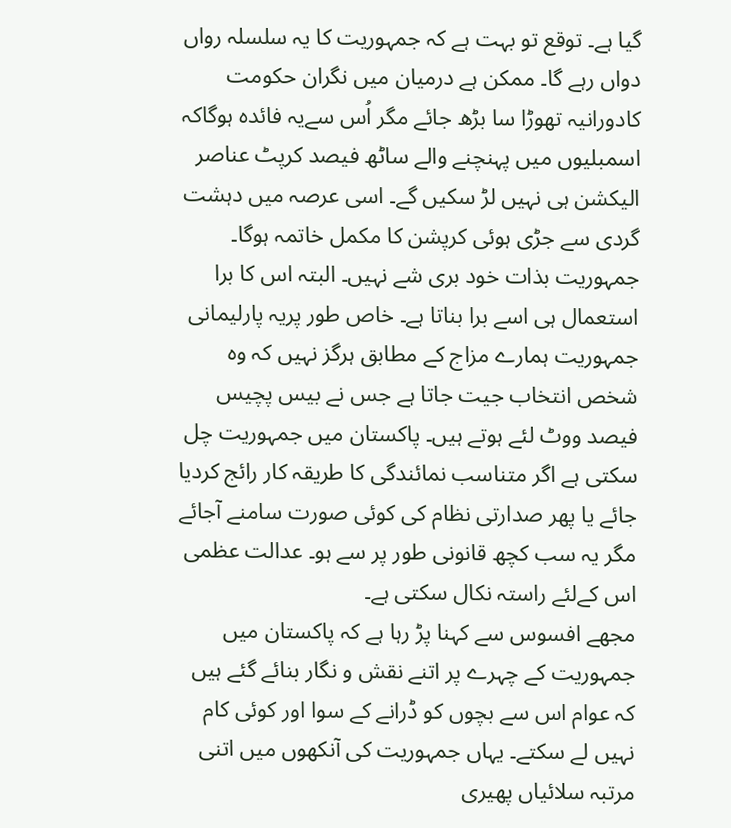گیا ہے۔ توقع تو بہت ہے کہ جمہوریت کا یہ سلسلہ رواں دواں رہے گا۔ ممکن ہے درمیان میں نگران حکومت کادورانیہ تھوڑا سا بڑھ جائے مگر اُس سےیہ فائدہ ہوگاکہ اسمبلیوں میں پہنچنے والے ساٹھ فیصد کرپٹ عناصر الیکشن ہی نہیں لڑ سکیں گے۔ اسی عرصہ میں دہشت گردی سے جڑی ہوئی کرپشن کا مکمل خاتمہ ہوگا۔
جمہوریت بذات خود بری شے نہیں۔ البتہ اس کا برا استعمال ہی اسے برا بناتا ہے۔ خاص طور پریہ پارلیمانی جمہوریت ہمارے مزاج کے مطابق ہرگز نہیں کہ وہ شخص انتخاب جیت جاتا ہے جس نے بیس پچیس فیصد ووٹ لئے ہوتے ہیں۔ پاکستان میں جمہوریت چل سکتی ہے اگر متناسب نمائندگی کا طریقہ کار رائج کردیا جائے یا پھر صدارتی نظام کی کوئی صورت سامنے آجائے مگر یہ سب کچھ قانونی طور پر سے ہو۔ عدالت عظمی اس کےلئے راستہ نکال سکتی ہے۔
مجھے افسوس سے کہنا پڑ رہا ہے کہ پاکستان میں جمہوریت کے چہرے پر اتنے نقش و نگار بنائے گئے ہیں کہ عوام اس سے بچوں کو ڈرانے کے سوا اور کوئی کام نہیں لے سکتے۔ یہاں جمہوریت کی آنکھوں میں اتنی مرتبہ سلائیاں پھیری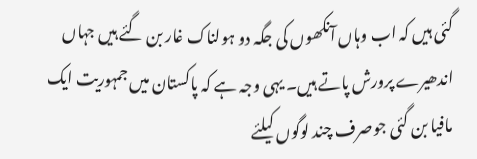گئی ہیں کہ اب وہاں آنکھوں کی جگہ دو ہولناک غار بن گئے ہیں جہاں اندھیرے پرورش پاتے ہیں۔ یہی وجہ ہے کہ پاکستان میں جمہوریت ایک مافیا بن گئی جوصرف چند لوگوں کیلئے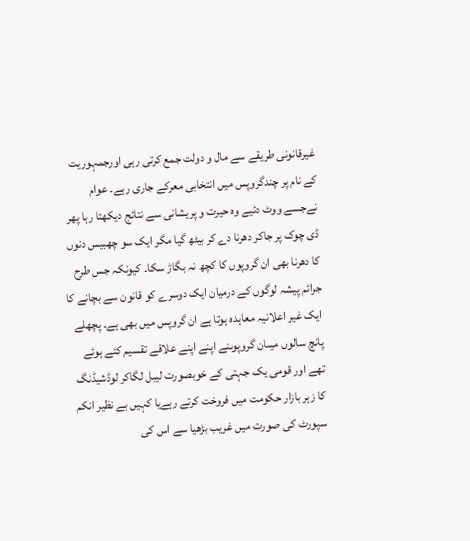غیرقانونی طریقے سے مال و دولت جمع کرتی رہی اورجمہوریت کے نام پر چندگروپس میں انتخابی معرکے جاری رہے۔ عوام نےجسے ووٹ دئیے وہ حیرت و پریشانی سے نتائج دیکھتا رہا پھر ڈی چوک پر جاکر دھرنا دے کر بیٹھ گیا مگر ایک سو چھبیس دنوں کا دھرنا بھی ان گروپوں کا کچھ نہ بگاڑ سکا۔ کیونکہ جس طرح جرائم پیشہ لوگوں کے درمیان ایک دوسرے کو قانون سے بچانے کا ایک غیر اعلانیہ معاہدہ ہوتا ہے ان گروپس میں بھی ہے۔ پچھلے پانچ سالوں میںان گروپوںنے اپنے اپنے علاقے تقسیم کئے ہوئے تھے اور قومی یک جہتی کے خوبصورت لیبل لگاکر لوڈشیڈنگ کا زہر بازار حکومت میں فروخت کرتے رہےیا کہیں بے نظیر انکم سپورٹ کی صورت میں غریب بڑھیا سے اس کی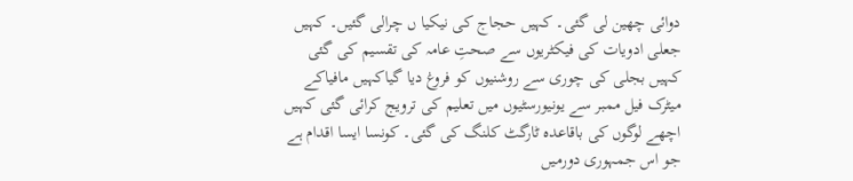دوائی چھین لی گئی۔ کہیں حجاج کی نیکیا ں چرالی گئیں۔ کہیں جعلی ادویات کی فیکٹریوں سے صحتِ عامہ کی تقسیم کی گئی کہیں بجلی کی چوری سے روشنیوں کو فروغ دیا گیاکہیں مافیاکے میٹرک فیل ممبر سے یونیورسٹیوں میں تعلیم کی ترویج کرائی گئی کہیں اچھے لوگوں کی باقاعدہ ٹارگٹ کلنگ کی گئی۔ کونسا ایسا اقدام ہے جو اس جمہوری دورمیں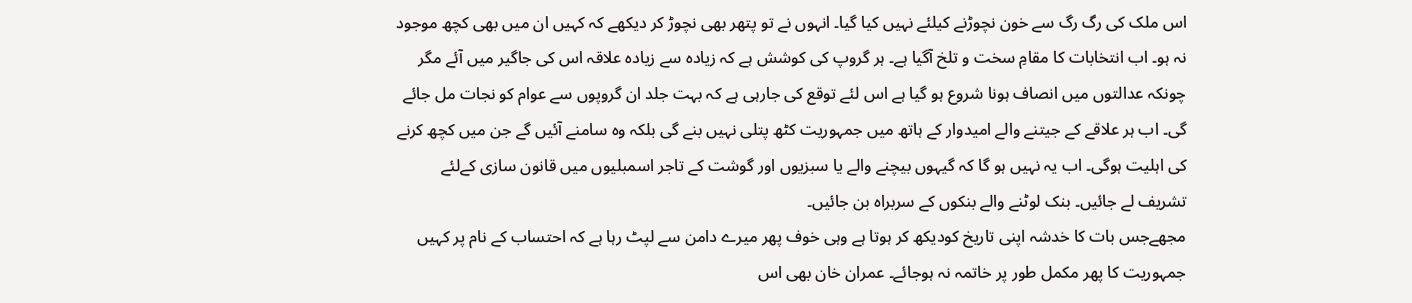اس ملک کی رگ رگ سے خون نچوڑنے کیلئے نہیں کیا گیا۔ انہوں نے تو پتھر بھی نچوڑ کر دیکھے کہ کہیں ان میں بھی کچھ موجود نہ ہو۔ اب انتخابات کا مقامِ سخت و تلخ آگیا ہے۔ ہر گروپ کی کوشش ہے کہ زیادہ سے زیادہ علاقہ اس کی جاگیر میں آئے مگر چونکہ عدالتوں میں انصاف ہونا شروع ہو گیا ہے اس لئے توقع کی جارہی ہے کہ بہت جلد ان گروپوں سے عوام کو نجات مل جائے گی۔ اب ہر علاقے کے جیتنے والے امیدوار کے ہاتھ میں جمہوریت کٹھ پتلی نہیں بنے گی بلکہ وہ سامنے آئیں گے جن میں کچھ کرنے کی اہلیت ہوگی۔ اب یہ نہیں ہو گا کہ گیہوں بیچنے والے یا سبزیوں اور گوشت کے تاجر اسمبلیوں میں قانون سازی کےلئے تشریف لے جائیں۔ بنک لوٹنے والے بنکوں کے سربراہ بن جائیں۔
مجھےجس بات کا خدشہ اپنی تاریخ کودیکھ کر ہوتا ہے وہی خوف پھر میرے دامن سے لپٹ رہا ہے کہ احتساب کے نام پر کہیں جمہوریت کا پھر مکمل طور پر خاتمہ نہ ہوجائے۔ عمران خان بھی اس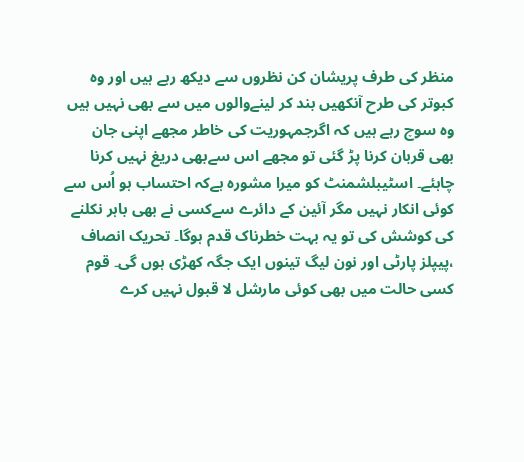منظر کی طرف پریشان کن نظروں سے دیکھ رہے ہیں اور وہ کبوتر کی طرح آنکھیں بند کر لینےوالوں میں سے بھی نہیں ہیں وہ سوچ رہے ہیں کہ اگرجمہوریت کی خاطر مجھے اپنی جان بھی قربان کرنا پڑ گئی تو مجھے اس سےبھی دریغ نہیں کرنا چاہئے۔ اسٹیبلشمنٹ کو میرا مشورہ ہےکہ احتساب ہو اُس سے کوئی انکار نہیں مگر آئین کے دائرے سےکسی نے بھی باہر نکلنے کی کوشش کی تو یہ بہت خطرناک قدم ہوگا۔ تحریک انصاف ،پیپلز پارٹی اور نون لیگ تینوں ایک جگہ کھڑی ہوں گی۔ قوم کسی حالت میں بھی کوئی مارشل لا قبول نہیں کرے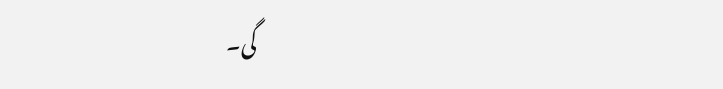گی۔